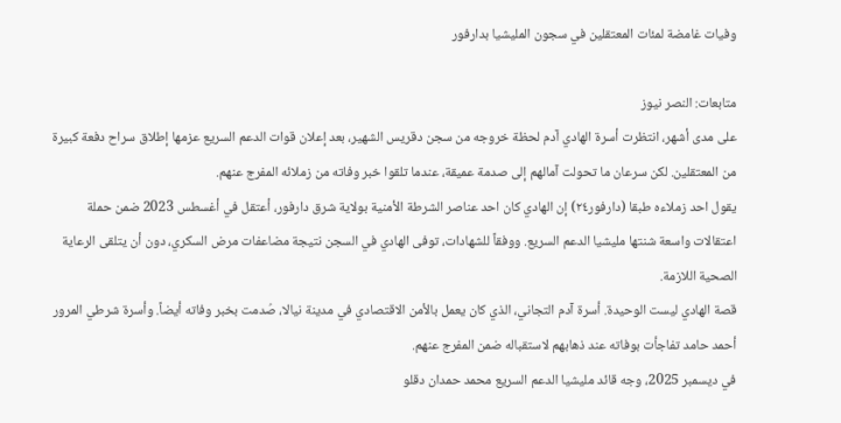وفيات غامضة لمئات المعتقلين في سجون المليشيا بدارفور

متابعات: النصر نيوز
على مدى أشهر، انتظرت أسرة الهادي آدم لحظة خروجه من سجن دقريس الشهير، بعد إعلان قوات الدعم السريع عزمها إطلاق سراح دفعة كبيرة من المعتقلين. لكن سرعان ما تحولت آمالهم إلى صدمة عميقة، عندما تلقوا خبر وفاته من زملائه المفرج عنهم.
يقول احد زملاءه طبقا (دارفور٢٤) إن الهادي كان احد عناصر الشرطة الأمنية بولاية شرق دارفور، أعتقل في أغسطس 2023 ضمن حملة اعتقالات واسعة شنتها مليشيا الدعم السريع. ووفقاً للشهادات، توفى الهادي في السجن نتيجة مضاعفات مرض السكري، دون أن يتلقى الرعاية الصحية اللازمة.
قصة الهادي ليست الوحيدة. أسرة آدم التجاني، الذي كان يعمل بالأمن الاقتصادي في مدينة نيالا، صُدمت بخبر وفاته أيضاً. وأسرة شرطي المرور أحمد حامد تفاجأت بوفاته عند ذهابهم لاستقباله ضمن المفرج عنهم.
في ديسمبر 2025، وجه قائد مليشيا الدعم السريع محمد حمدان دقلو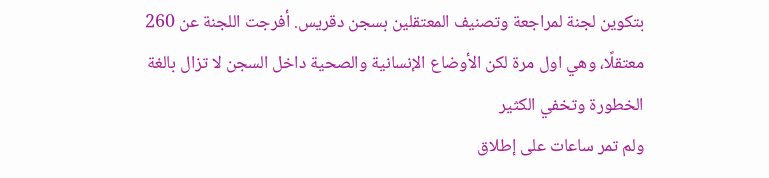بتكوين لجنة لمراجعة وتصنيف المعتقلين بسجن دقريس. أفرجت اللجنة عن 260 معتقلًا، وهي اول مرة لكن الأوضاع الإنسانية والصحية داخل السجن لا تزال بالغة الخطورة وتخفي الكثير
ولم تمر ساعات على إطلاق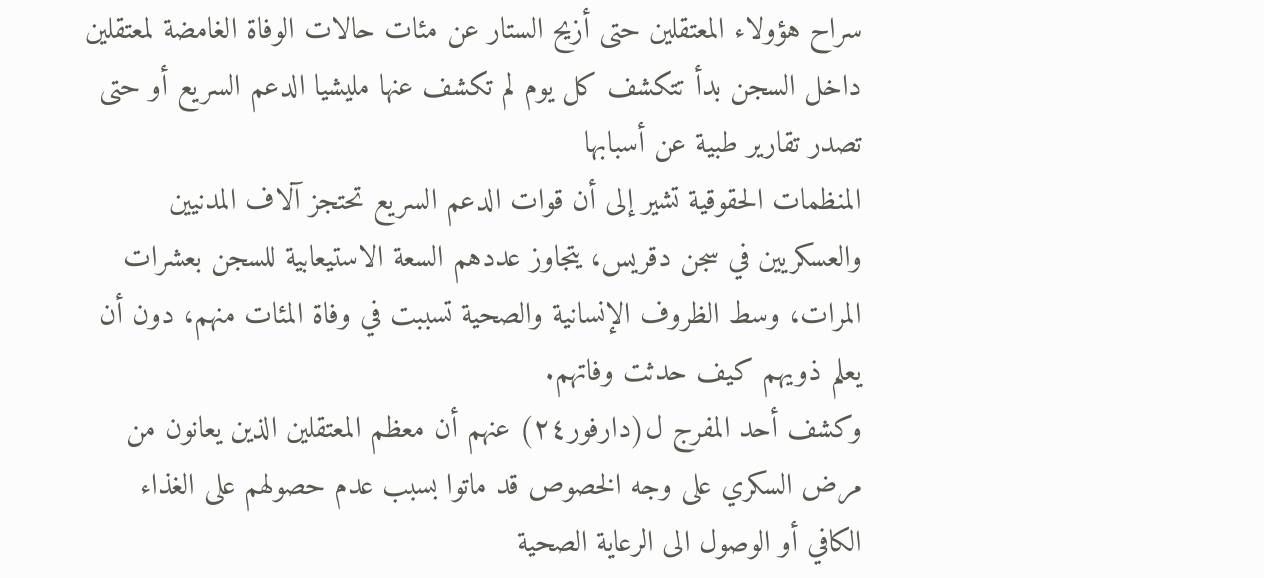سراح هؤولاء المعتقلين حتى أزيح الستار عن مئات حالات الوفاة الغامضة لمعتقلين داخل السجن بدأ تتكشف كل يوم لم تكشف عنها مليشيا الدعم السريع أو حتى تصدر تقارير طبية عن أسبابها
المنظمات الحقوقية تشير إلى أن قوات الدعم السريع تحتجز آلاف المدنيين والعسكريين في سجن دقريس، يتجاوز عددهم السعة الاستيعابية للسجن بعشرات المرات، وسط الظروف الإنسانية والصحية تسببت في وفاة المئات منهم، دون أن يعلم ذويهم كيف حدثت وفاتهم.
وكشف أحد المفرج ل(دارفور٢٤) عنهم أن معظم المعتقلين الذين يعانون من مرض السكري على وجه الخصوص قد ماتوا بسبب عدم حصولهم على الغذاء الكافي أو الوصول الى الرعاية الصحية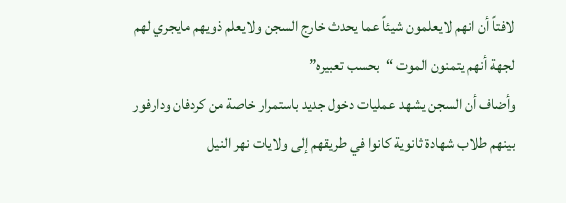لافتاً أن انهم لايعلمون شيئاً عما يحدث خارج السجن ولايعلم ذويهم مايجري لهم لجهة أنهم يتمنون الموت “بحسب تعبيره”
وأضاف أن السجن يشهد عمليات دخول جديد باستمرار خاصة من كردفان ودارفور بينهم طلاب شهادة ثانوية كانوا في طريقهم إلى ولايات نهر النيل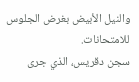والنيل الأبيض بغرض الجلوس للامتحانات.
سجن دقريس، الذي جرى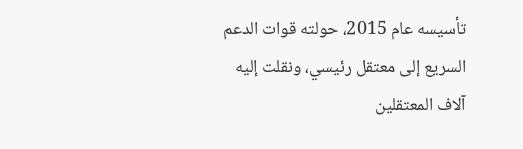تأسيسه عام 2015، حولته قوات الدعم السريع إلى معتقل رئيسي، ونقلت إليه آلاف المعتقلين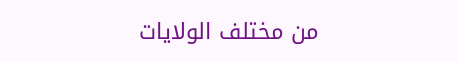من مختلف الولايات